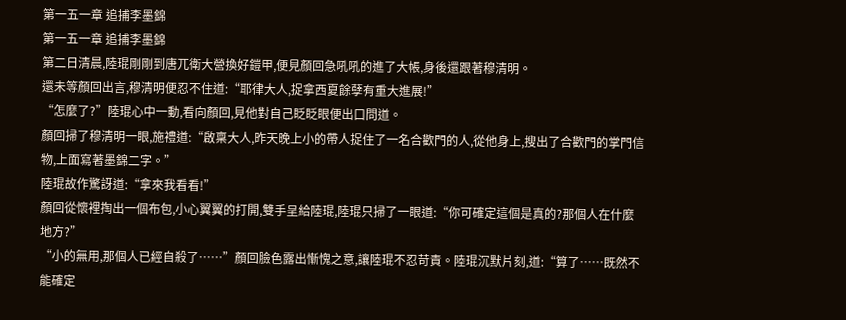第一五一章 追捕李墨錦
第一五一章 追捕李墨錦
第二日清晨,陸琨剛剛到唐兀衛大營換好鎧甲,便見顏回急吼吼的進了大帳,身後還跟著穆清明。
還未等顏回出言,穆清明便忍不住道:“耶律大人,捉拿西夏餘孽有重大進展!”
“怎麼了?”陸琨心中一動,看向顏回,見他對自己眨眨眼便出口問道。
顏回掃了穆清明一眼,施禮道:“啟稟大人,昨天晚上小的帶人捉住了一名合歡門的人,從他身上,搜出了合歡門的掌門信物,上面寫著墨錦二字。”
陸琨故作驚訝道:“拿來我看看!”
顏回從懷裡掏出一個布包,小心翼翼的打開,雙手呈給陸琨,陸琨只掃了一眼道:“你可確定這個是真的?那個人在什麼地方?”
“小的無用,那個人已經自殺了……”顏回臉色露出慚愧之意,讓陸琨不忍苛責。陸琨沉默片刻,道:“算了……既然不能確定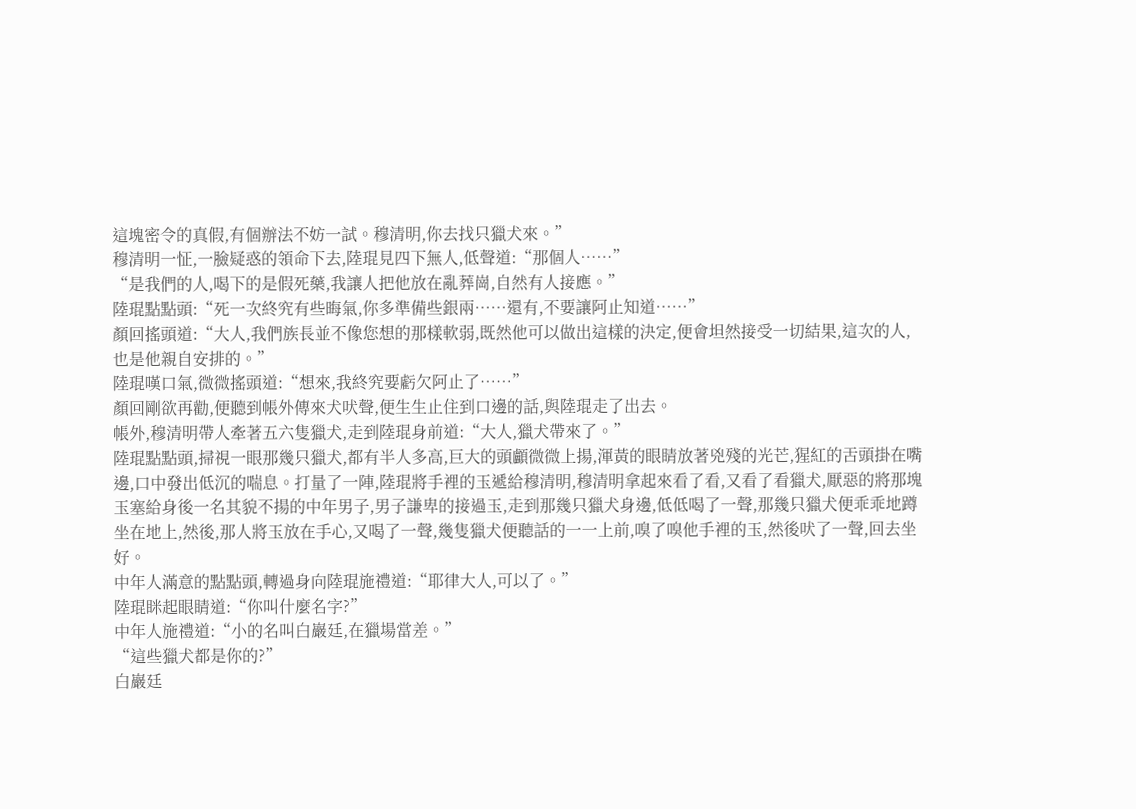這塊密令的真假,有個辦法不妨一試。穆清明,你去找只獵犬來。”
穆清明一怔,一臉疑惑的領命下去,陸琨見四下無人,低聲道:“那個人……”
“是我們的人,喝下的是假死藥,我讓人把他放在亂葬崗,自然有人接應。”
陸琨點點頭:“死一次終究有些晦氣,你多準備些銀兩……還有,不要讓阿止知道……”
顏回搖頭道:“大人,我們族長並不像您想的那樣軟弱,既然他可以做出這樣的決定,便會坦然接受一切結果,這次的人,也是他親自安排的。”
陸琨嘆口氣,微微搖頭道:“想來,我終究要虧欠阿止了……”
顏回剛欲再勸,便聽到帳外傳來犬吠聲,便生生止住到口邊的話,與陸琨走了出去。
帳外,穆清明帶人牽著五六隻獵犬,走到陸琨身前道:“大人,獵犬帶來了。”
陸琨點點頭,掃視一眼那幾只獵犬,都有半人多高,巨大的頭顱微微上揚,渾黃的眼睛放著兇殘的光芒,猩紅的舌頭掛在嘴邊,口中發出低沉的喘息。打量了一陣,陸琨將手裡的玉遞給穆清明,穆清明拿起來看了看,又看了看獵犬,厭惡的將那塊玉塞給身後一名其貌不揚的中年男子,男子謙卑的接過玉,走到那幾只獵犬身邊,低低喝了一聲,那幾只獵犬便乖乖地蹲坐在地上,然後,那人將玉放在手心,又喝了一聲,幾隻獵犬便聽話的一一上前,嗅了嗅他手裡的玉,然後吠了一聲,回去坐好。
中年人滿意的點點頭,轉過身向陸琨施禮道:“耶律大人,可以了。”
陸琨眯起眼睛道:“你叫什麼名字?”
中年人施禮道:“小的名叫白巖廷,在獵場當差。”
“這些獵犬都是你的?”
白巖廷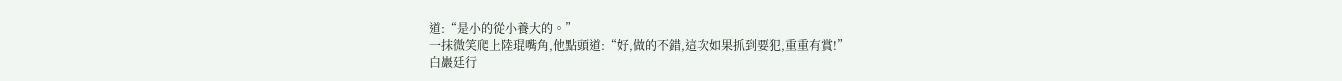道:“是小的從小養大的。”
一抹微笑爬上陸琨嘴角,他點頭道:“好,做的不錯,這次如果抓到要犯,重重有賞!”
白巖廷行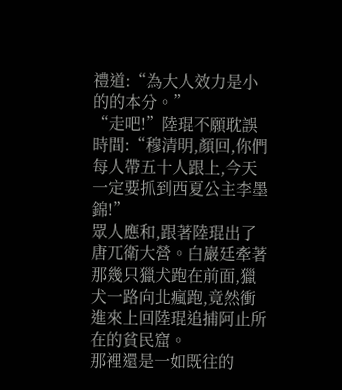禮道:“為大人效力是小的的本分。”
“走吧!”陸琨不願耽誤時間:“穆清明,顏回,你們每人帶五十人跟上,今天一定要抓到西夏公主李墨錦!”
眾人應和,跟著陸琨出了唐兀衛大營。白巖廷牽著那幾只獵犬跑在前面,獵犬一路向北瘋跑,竟然衝進來上回陸琨追捕阿止所在的貧民窟。
那裡還是一如既往的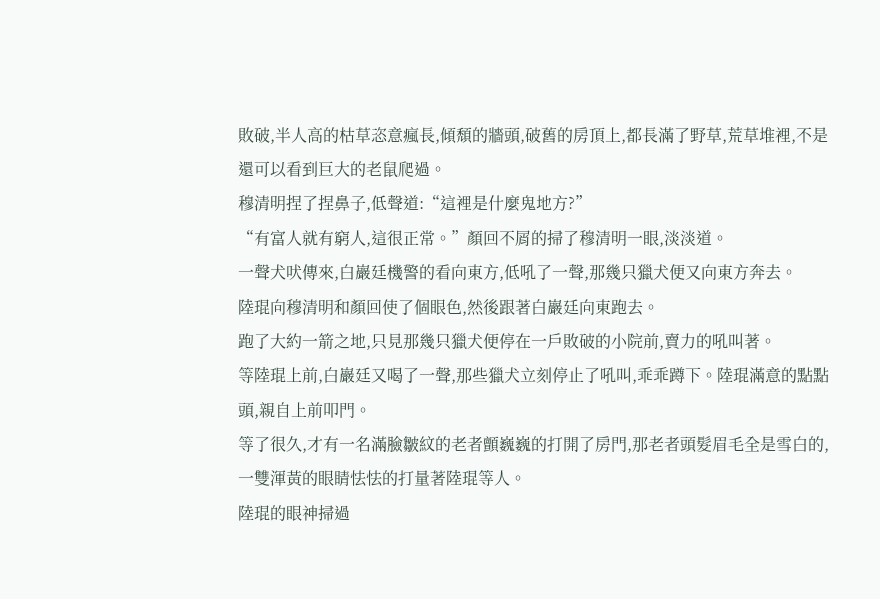敗破,半人高的枯草恣意瘋長,傾頹的牆頭,破舊的房頂上,都長滿了野草,荒草堆裡,不是還可以看到巨大的老鼠爬過。
穆清明捏了捏鼻子,低聲道:“這裡是什麼鬼地方?”
“有富人就有窮人,這很正常。”顏回不屑的掃了穆清明一眼,淡淡道。
一聲犬吠傳來,白巖廷機警的看向東方,低吼了一聲,那幾只獵犬便又向東方奔去。
陸琨向穆清明和顏回使了個眼色,然後跟著白巖廷向東跑去。
跑了大約一箭之地,只見那幾只獵犬便停在一戶敗破的小院前,賣力的吼叫著。
等陸琨上前,白巖廷又喝了一聲,那些獵犬立刻停止了吼叫,乖乖蹲下。陸琨滿意的點點頭,親自上前叩門。
等了很久,才有一名滿臉皺紋的老者顫巍巍的打開了房門,那老者頭髮眉毛全是雪白的,一雙渾黃的眼睛怯怯的打量著陸琨等人。
陸琨的眼神掃過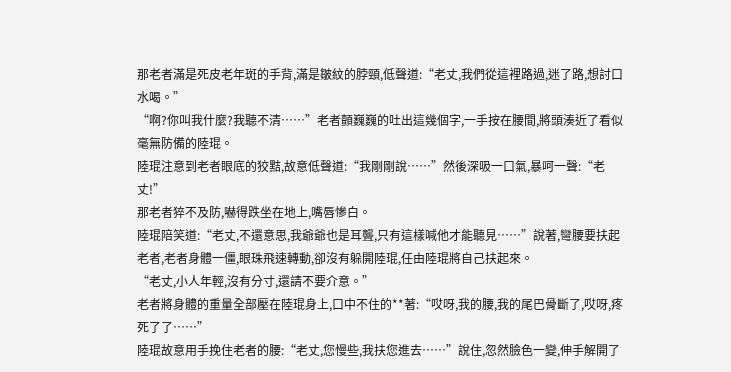那老者滿是死皮老年斑的手背,滿是皺紋的脖頸,低聲道:“老丈,我們從這裡路過,迷了路,想討口水喝。”
“啊?你叫我什麼?我聽不清……”老者顫巍巍的吐出這幾個字,一手按在腰間,將頭湊近了看似毫無防備的陸琨。
陸琨注意到老者眼底的狡黠,故意低聲道:“我剛剛說……”然後深吸一口氣,暴呵一聲:“老丈!”
那老者猝不及防,嚇得跌坐在地上,嘴唇慘白。
陸琨陪笑道:“老丈,不還意思,我爺爺也是耳聾,只有這樣喊他才能聽見……”說著,彎腰要扶起老者,老者身體一僵,眼珠飛速轉動,卻沒有躲開陸琨,任由陸琨將自己扶起來。
“老丈,小人年輕,沒有分寸,還請不要介意。”
老者將身體的重量全部壓在陸琨身上,口中不住的**著:“哎呀,我的腰,我的尾巴骨斷了,哎呀,疼死了了……”
陸琨故意用手挽住老者的腰:“老丈,您慢些,我扶您進去……”說住,忽然臉色一變,伸手解開了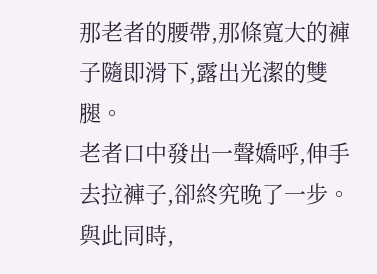那老者的腰帶,那條寬大的褲子隨即滑下,露出光潔的雙腿。
老者口中發出一聲嬌呼,伸手去拉褲子,卻終究晚了一步。
與此同時,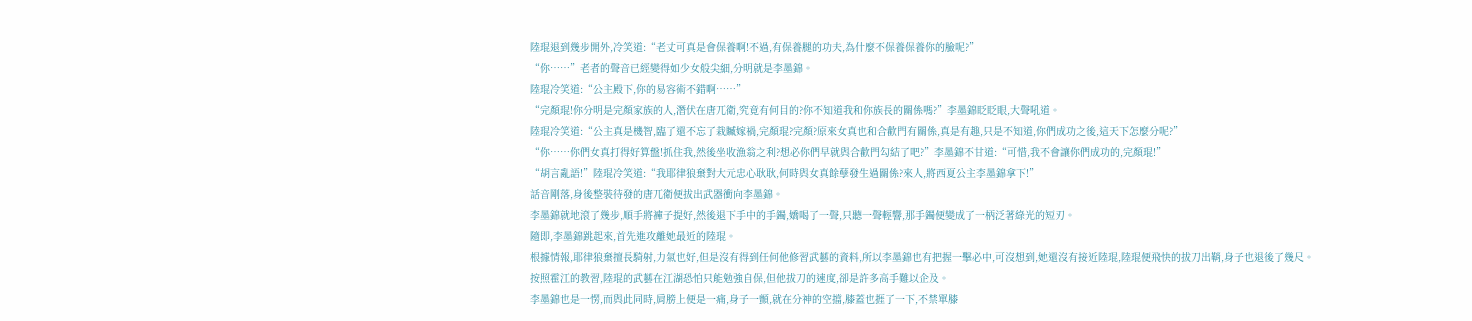陸琨退到幾步開外,冷笑道:“老丈可真是會保養啊!不過,有保養腿的功夫,為什麼不保養保養你的臉呢?”
“你……”老者的聲音已經變得如少女般尖細,分明就是李墨錦。
陸琨冷笑道:“公主殿下,你的易容術不錯啊……”
“完顏琨!你分明是完顏家族的人,潛伏在唐兀衛,究竟有何目的?你不知道我和你族長的關係嗎?”李墨錦眨眨眼,大聲吼道。
陸琨冷笑道:“公主真是機智,臨了還不忘了栽贓嫁禍,完顏琨?完顏?原來女真也和合歡門有關係,真是有趣,只是不知道,你們成功之後,這天下怎麼分呢?”
“你……你們女真打得好算盤!抓住我,然後坐收漁翁之利?想必你們早就與合歡門勾結了吧?”李墨錦不甘道:“可惜,我不會讓你們成功的,完顏琨!”
“胡言亂語!”陸琨冷笑道:“我耶律狼棄對大元忠心耿耿,何時與女真餘孽發生過關係?來人,將西夏公主李墨錦拿下!”
話音剛落,身後整裝待發的唐兀衛便拔出武器衝向李墨錦。
李墨錦就地滾了幾步,順手將褲子提好,然後退下手中的手鐲,嬌喝了一聲,只聽一聲輕響,那手鐲便變成了一柄泛著綠光的短刃。
隨即,李墨錦跳起來,首先進攻離她最近的陸琨。
根據情報,耶律狼棄擅長騎射,力氣也好,但是沒有得到任何他修習武藝的資料,所以李墨錦也有把握一擊必中,可沒想到,她還沒有接近陸琨,陸琨便飛快的拔刀出鞘,身子也退後了幾尺。
按照霍江的教習,陸琨的武藝在江湖恐怕只能勉強自保,但他拔刀的速度,卻是許多高手難以企及。
李墨錦也是一愣,而與此同時,肩膀上便是一痛,身子一顫,就在分神的空擋,膝蓋也捱了一下,不禁單膝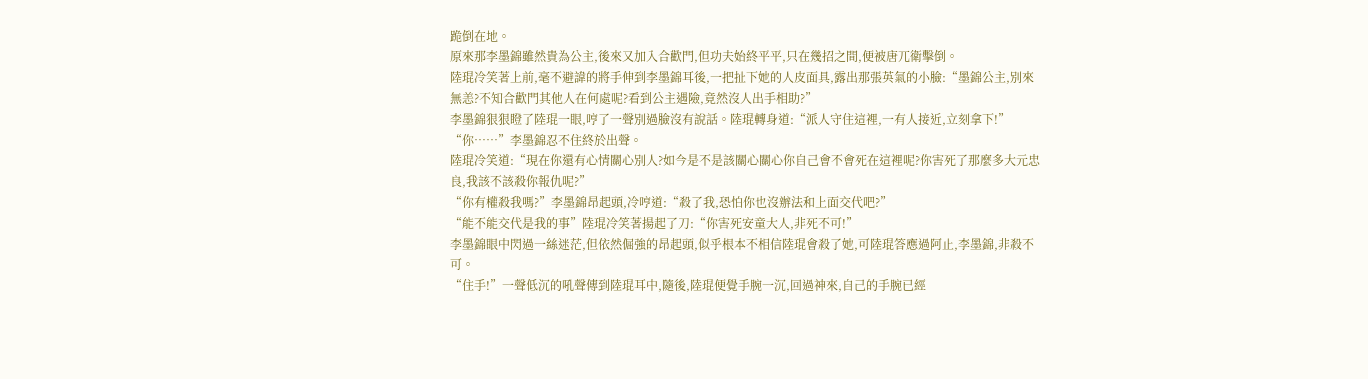跪倒在地。
原來那李墨錦雖然貴為公主,後來又加入合歡門,但功夫始終平平,只在幾招之間,便被唐兀衛擊倒。
陸琨冷笑著上前,毫不避諱的將手伸到李墨錦耳後,一把扯下她的人皮面具,露出那張英氣的小臉:“墨錦公主,別來無恙?不知合歡門其他人在何處呢?看到公主遇險,竟然沒人出手相助?”
李墨錦狠狠瞪了陸琨一眼,哼了一聲別過臉沒有說話。陸琨轉身道:“派人守住這裡,一有人接近,立刻拿下!”
“你……”李墨錦忍不住終於出聲。
陸琨冷笑道:“現在你還有心情關心別人?如今是不是該關心關心你自己會不會死在這裡呢?你害死了那麼多大元忠良,我該不該殺你報仇呢?”
“你有權殺我嗎?”李墨錦昂起頭,冷哼道:“殺了我,恐怕你也沒辦法和上面交代吧?”
“能不能交代是我的事”陸琨冷笑著揚起了刀:“你害死安童大人,非死不可!”
李墨錦眼中閃過一絲迷茫,但依然倔強的昂起頭,似乎根本不相信陸琨會殺了她,可陸琨答應過阿止,李墨錦,非殺不可。
“住手!”一聲低沉的吼聲傳到陸琨耳中,隨後,陸琨便覺手腕一沉,回過神來,自己的手腕已經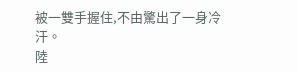被一雙手握住,不由驚出了一身冷汗。
陸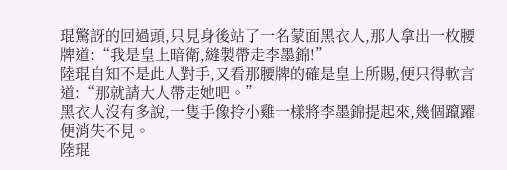琨驚訝的回過頭,只見身後站了一名蒙面黑衣人,那人拿出一枚腰牌道:“我是皇上暗衛,縫製帶走李墨錦!”
陸琨自知不是此人對手,又看那腰牌的確是皇上所賜,便只得軟言道:“那就請大人帶走她吧。”
黑衣人沒有多說,一隻手像拎小雞一樣將李墨錦提起來,幾個躥躍便消失不見。
陸琨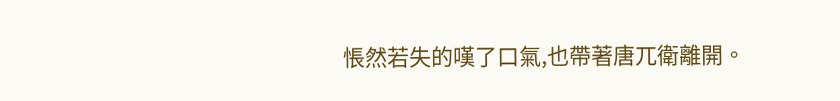悵然若失的嘆了口氣,也帶著唐兀衛離開。